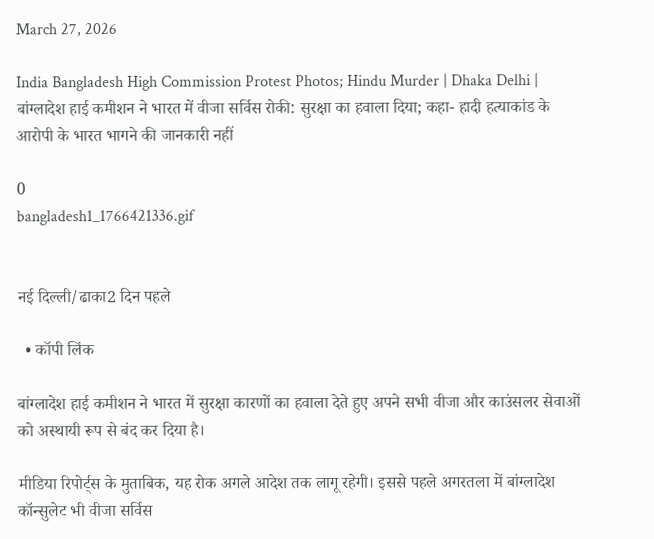March 27, 2026

India Bangladesh High Commission Protest Photos; Hindu Murder | Dhaka Delhi | बांग्लादेश हाई कमीशन ने भारत में वीजा सर्विस रोकी: सुरक्षा का हवाला दिया; कहा- हादी हत्याकांड के आरोपी के भारत भागने की जानकारी नहीं

0
bangladesh1_1766421336.gif


नई दिल्ली/ढाका2 दिन पहले

  • कॉपी लिंक

बांग्लादेश हाई कमीशन ने भारत में सुरक्षा कारणों का हवाला देते हुए अपने सभी वीजा और काउंसलर सेवाओं को अस्थायी रूप से बंद कर दिया है।

मीडिया रिपोर्ट्स के मुताबिक, यह रोक अगले आदेश तक लागू रहेगी। इससे पहले अगरतला में बांग्लादेश कॉन्सुलेट भी वीजा सर्विस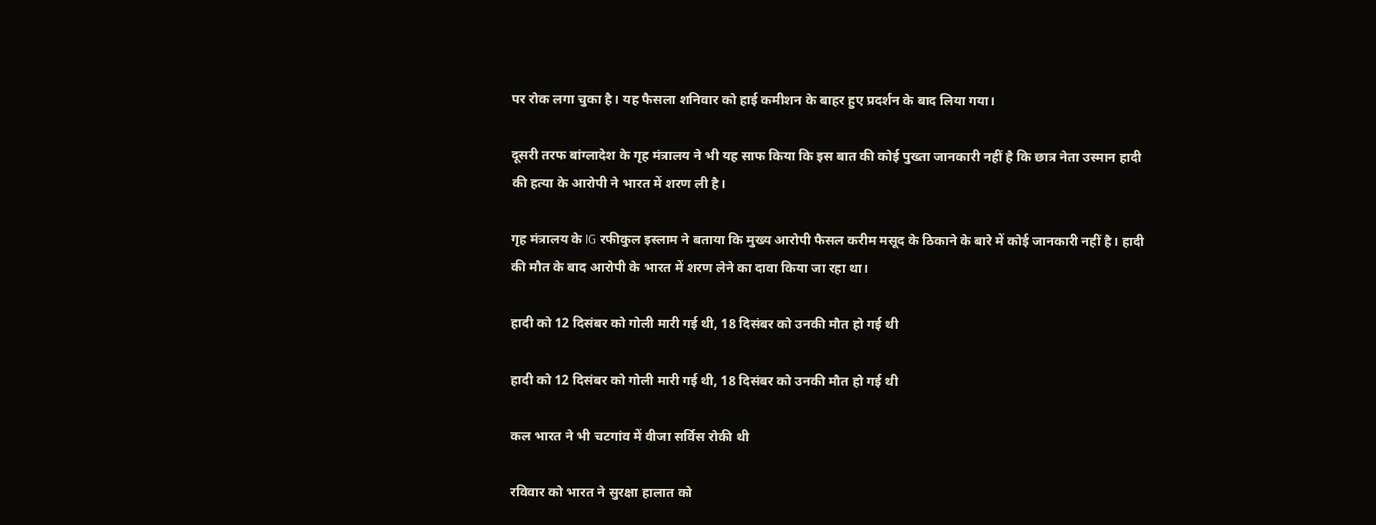पर रोक लगा चुका है। यह फैसला शनिवार को हाई कमीशन के बाहर हुए प्रदर्शन के बाद लिया गया।

दूसरी तरफ बांग्लादेश के गृह मंत्रालय ने भी यह साफ किया कि इस बात की कोई पुख्ता जानकारी नहीं है कि छात्र नेता उस्मान हादी की हत्या के आरोपी ने भारत में शरण ली है।

गृह मंत्रालय के IG रफीकुल इस्लाम ने बताया कि मुख्य आरोपी फैसल करीम मसूद के ठिकाने के बारे में कोई जानकारी नहीं है। हादी की मौत के बाद आरोपी के भारत में शरण लेने का दावा किया जा रहा था।

हादी को 12 दिसंबर को गोली मारी गई थी, 18 दिसंबर को उनकी मौत हो गई थी

हादी को 12 दिसंबर को गोली मारी गई थी, 18 दिसंबर को उनकी मौत हो गई थी

कल भारत ने भी चटगांव में वीजा सर्विस रोकी थी

रविवार को भारत ने सुरक्षा हालात को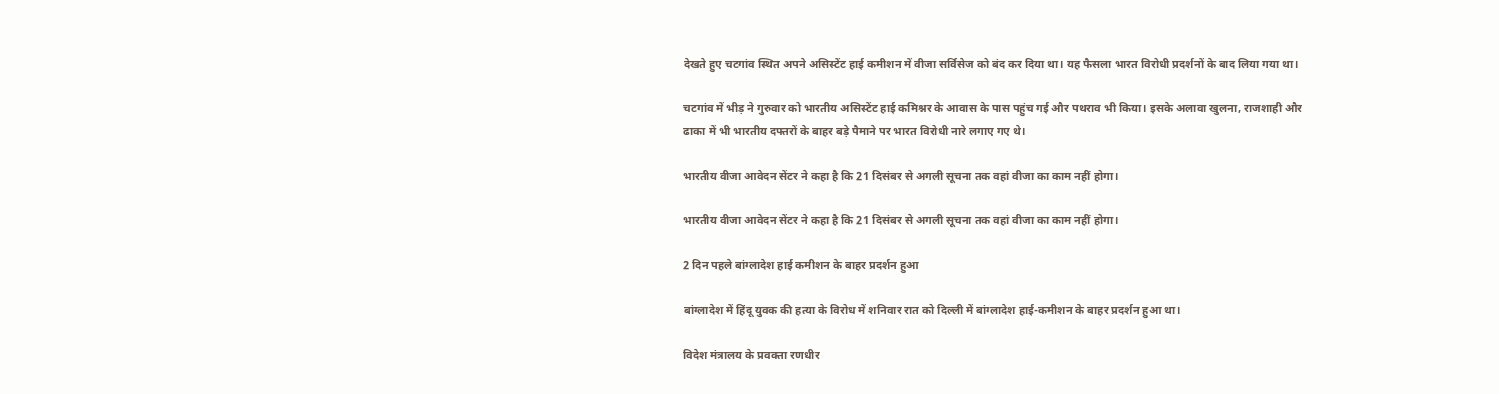देखते हुए चटगांव स्थित अपने असिस्टेंट हाई कमीशन में वीजा सर्विसेज को बंद कर दिया था। यह फैसला भारत विरोधी प्रदर्शनों के बाद लिया गया था।

चटगांव में भीड़ ने गुरुवार को भारतीय असिस्टेंट हाई कमिश्नर के आवास के पास पहुंच गई और पथराव भी किया। इसके अलावा खुलना, राजशाही और ढाका में भी भारतीय दफ्तरों के बाहर बड़े पैमाने पर भारत विरोधी नारे लगाए गए थे।

भारतीय वीजा आवेदन सेंटर ने कहा है कि 21 दिसंबर से अगली सूचना तक वहां वीजा का काम नहीं होगा।

भारतीय वीजा आवेदन सेंटर ने कहा है कि 21 दिसंबर से अगली सूचना तक वहां वीजा का काम नहीं होगा।

2 दिन पहले बांग्लादेश हाई कमीशन के बाहर प्रदर्शन हुआ

बांग्लादेश में हिंदू युवक की हत्या के विरोध में शनिवार रात को दिल्ली में बांग्लादेश हाई-कमीशन के बाहर प्रदर्शन हुआ था।

विदेश मंत्रालय के प्रवक्ता रणधीर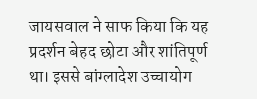जायसवाल ने साफ किया कि यह प्रदर्शन बेहद छोटा और शांतिपूर्ण था। इससे बांग्लादेश उच्चायोग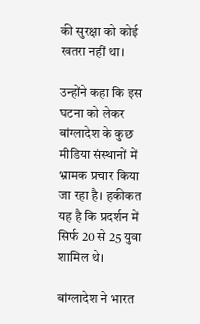की सुरक्षा को कोई खतरा नहीं था।

उन्होंने कहा कि इस घटना को लेकर बांग्लादेश के कुछ मीडिया संस्थानों में भ्रामक प्रचार किया जा रहा है। हकीकत यह है कि प्रदर्शन में सिर्फ 20 से 25 युवा शामिल थे।

बांग्लादेश ने भारत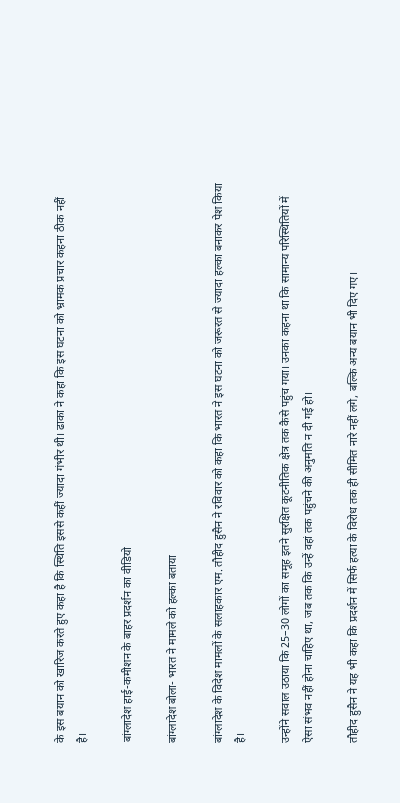के इस बयान को खारिज करते हुए कहा है कि स्थिति इससे कहीं ज्यादा गंभीर थी। ढाका ने कहा कि इस घटना को भ्रामक प्रचार कहना ठीक नहीं है।

बांग्लादेश हाई-कमीशन के बाहर प्रदर्शन का वीडियो

बांग्लादेश बोला- भारत ने मामले को हल्का बताया

बांग्लादेश के विदेश मामलों के सलाहकार एम. तौहीद हुसैन ने रविवार को कहा कि भारत ने इस घटना को जरूरत से ज्यादा हल्का बनाकर पेश किया है।

उन्होंने सवाल उठाया कि 25–30 लोगों का समूह इतने सुरक्षित कूटनीतिक क्षेत्र तक कैसे पहुंच गया। उनका कहना था कि सामान्य परिस्थितियों में ऐसा संभव नहीं होना चाहिए था, जब तक कि उन्हें वहां तक पहुंचने की अनुमति न दी गई हो।

तौहीद हुसैन ने यह भी कहा कि प्रदर्शन में सिर्फ हत्या के विरोध तक ही सीमित नारे नहीं लगे, बल्कि अन्य बयान भी दिए गए।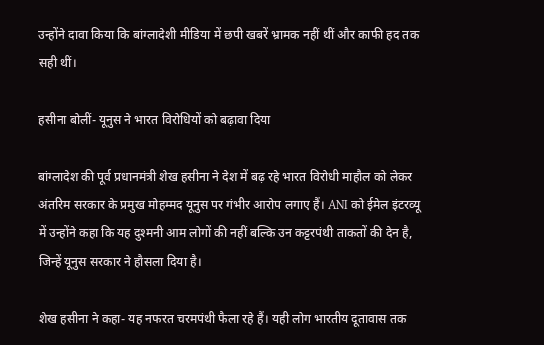उन्होंने दावा किया कि बांग्लादेशी मीडिया में छपी खबरें भ्रामक नहीं थीं और काफी हद तक सही थीं।

हसीना बोलीं- यूनुस ने भारत विरोधियों को बढ़ावा दिया

बांग्लादेश की पूर्व प्रधानमंत्री शेख हसीना ने देश में बढ़ रहे भारत विरोधी माहौल को लेकर अंतरिम सरकार के प्रमुख मोहम्मद यूनुस पर गंभीर आरोप लगाए हैं। ANI को ईमेल इंटरव्यू में उन्होंने कहा कि यह दुश्मनी आम लोगों की नहीं बल्कि उन कट्टरपंथी ताकतों की देन है, जिन्हें यूनुस सरकार ने हौसला दिया है।

शेख हसीना ने कहा- यह नफरत चरमपंथी फैला रहे हैं। यही लोग भारतीय दूतावास तक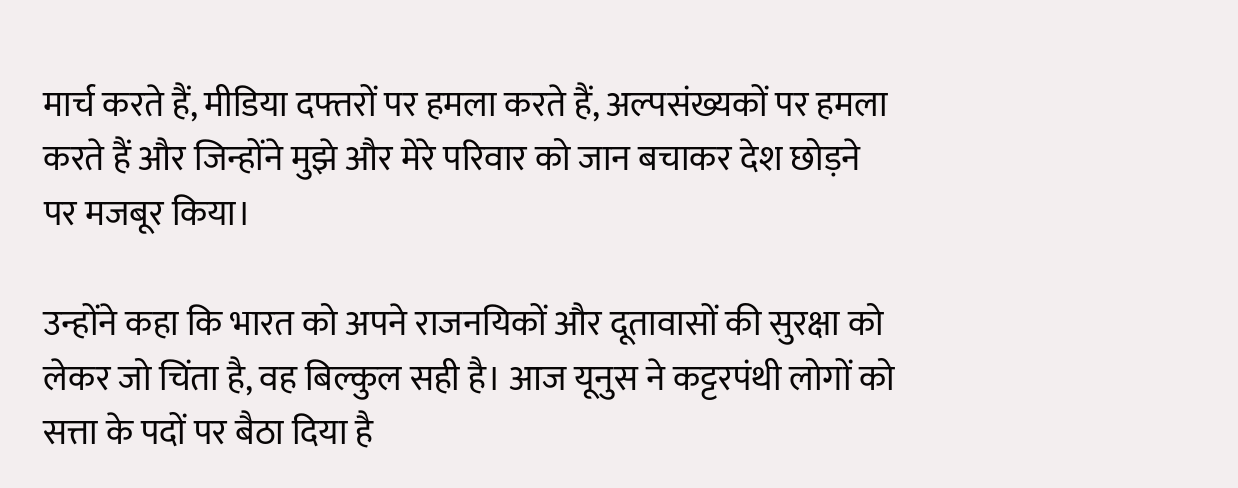मार्च करते हैं, मीडिया दफ्तरों पर हमला करते हैं, अल्पसंख्यकों पर हमला करते हैं और जिन्होंने मुझे और मेरे परिवार को जान बचाकर देश छोड़ने पर मजबूर किया।

उन्होंने कहा कि भारत को अपने राजनयिकों और दूतावासों की सुरक्षा को लेकर जो चिंता है, वह बिल्कुल सही है। आज यूनुस ने कट्टरपंथी लोगों को सत्ता के पदों पर बैठा दिया है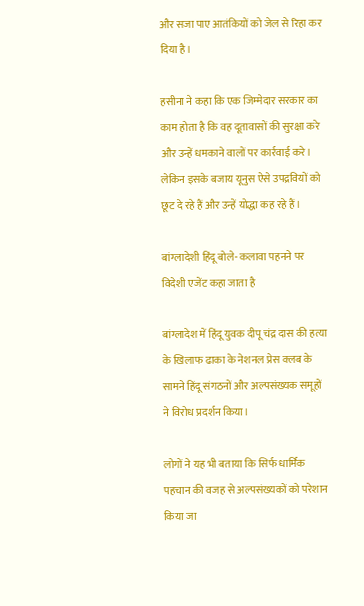और सजा पाए आतंकियों को जेल से रिहा कर दिया है।

हसीना ने कहा कि एक जिम्मेदार सरकार का काम होता है कि वह दूतावासों की सुरक्षा करे और उन्हें धमकाने वालों पर कार्रवाई करे। लेकिन इसके बजाय यूनुस ऐसे उपद्रवियों को छूट दे रहे हैं और उन्हें योद्धा कह रहे हैं।

बांग्लादेशी हिंदू बोले- कलावा पहनने पर विदेशी एजेंट कहा जाता है

बांग्लादेश में हिंदू युवक दीपू चंद्र दास की हत्या के खिलाफ ढाका के नेशनल प्रेस क्लब के सामने हिंदू संगठनों और अल्पसंख्यक समूहों ने विरोध प्रदर्शन किया।

लोगों ने यह भी बताया कि सिर्फ धार्मिक पहचान की वजह से अल्पसंख्यकों को परेशान किया जा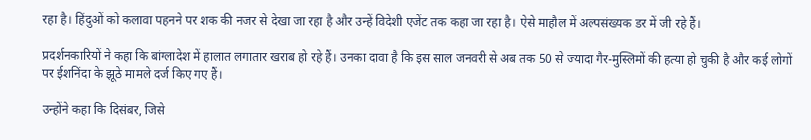रहा है। हिंदुओं को कलावा पहनने पर शक की नजर से देखा जा रहा है और उन्हें विदेशी एजेंट तक कहा जा रहा है। ऐसे माहौल में अल्पसंख्यक डर में जी रहे हैं।

प्रदर्शनकारियों ने कहा कि बांग्लादेश में हालात लगातार खराब हो रहे हैं। उनका दावा है कि इस साल जनवरी से अब तक 50 से ज्यादा गैर-मुस्लिमों की हत्या हो चुकी है और कई लोगों पर ईशनिंदा के झूठे मामले दर्ज किए गए हैं।

उन्होंने कहा कि दिसंबर, जिसे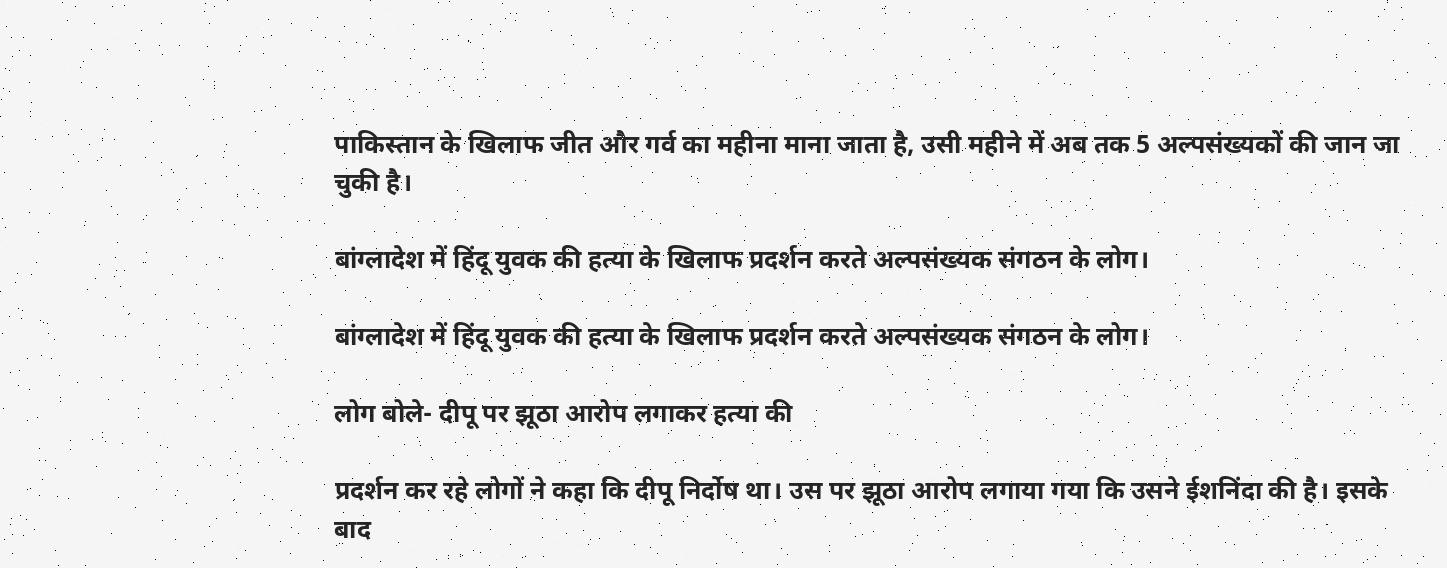पाकिस्तान के खिलाफ जीत और गर्व का महीना माना जाता है, उसी महीने में अब तक 5 अल्पसंख्यकों की जान जा चुकी है।

बांग्लादेश में हिंदू युवक की हत्या के खिलाफ प्रदर्शन करते अल्पसंख्यक संगठन के लोग।

बांग्लादेश में हिंदू युवक की हत्या के खिलाफ प्रदर्शन करते अल्पसंख्यक संगठन के लोग।

लोग बोले- दीपू पर झूठा आरोप लगाकर हत्या की

प्रदर्शन कर रहे लोगों ने कहा कि दीपू निर्दोष था। उस पर झूठा आरोप लगाया गया कि उसने ईशनिंदा की है। इसके बाद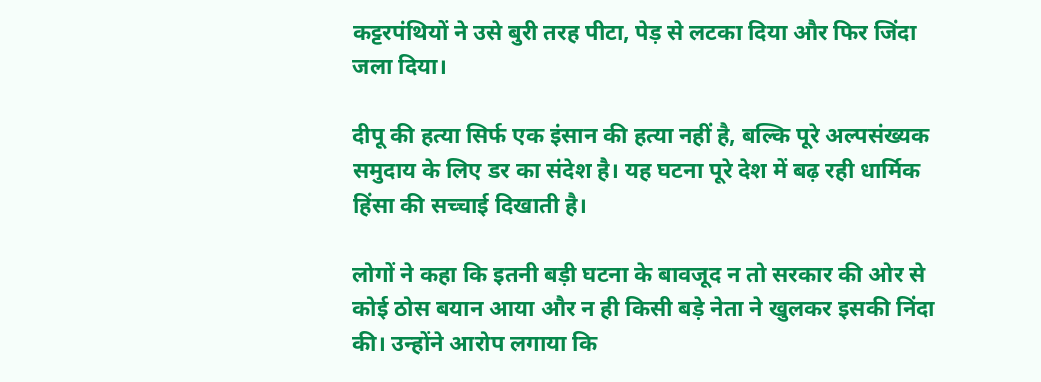कट्टरपंथियों ने उसे बुरी तरह पीटा, पेड़ से लटका दिया और फिर जिंदा जला दिया।

दीपू की हत्या सिर्फ एक इंसान की हत्या नहीं है, बल्कि पूरे अल्पसंख्यक समुदाय के लिए डर का संदेश है। यह घटना पूरे देश में बढ़ रही धार्मिक हिंसा की सच्चाई दिखाती है।

लोगों ने कहा कि इतनी बड़ी घटना के बावजूद न तो सरकार की ओर से कोई ठोस बयान आया और न ही किसी बड़े नेता ने खुलकर इसकी निंदा की। उन्होंने आरोप लगाया कि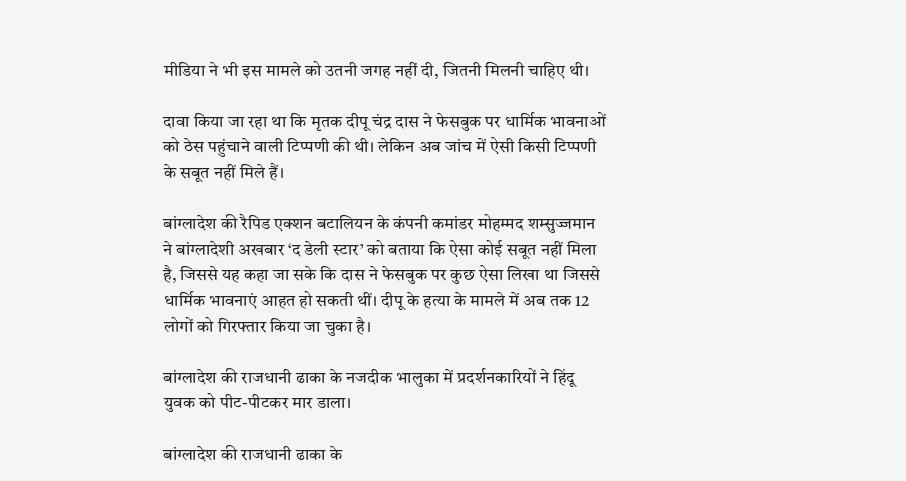मीडिया ने भी इस मामले को उतनी जगह नहीं दी, जितनी मिलनी चाहिए थी।

दावा किया जा रहा था कि मृतक दीपू चंद्र दास ने फेसबुक पर धार्मिक भावनाओं को ठेस पहुंचाने वाली टिप्पणी की थी। लेकिन अब जांच में ऐसी किसी टिप्पणी के सबूत नहीं मिले हैं।

बांग्लादेश की रैपिड एक्शन बटालियन के कंपनी कमांडर मोहम्मद शम्सुज्जमान ने बांग्लादेशी अखबार ‘द डेली स्टार’ को बताया कि ऐसा कोई सबूत नहीं मिला है, जिससे यह कहा जा सके कि दास ने फेसबुक पर कुछ ऐसा लिखा था जिससे धार्मिक भावनाएं आहत हो सकती थीं। दीपू के हत्या के मामले में अब तक 12 लोगों को गिरफ्तार किया जा चुका है।

बांग्लादेश की राजधानी ढाका के नजदीक भालुका में प्रदर्शनकारियों ने हिंदू युवक को पीट-पीटकर मार डाला।

बांग्लादेश की राजधानी ढाका के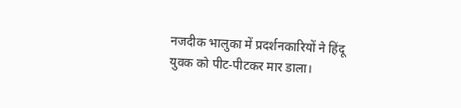नजदीक भालुका में प्रदर्शनकारियों ने हिंदू युवक को पीट-पीटकर मार डाला।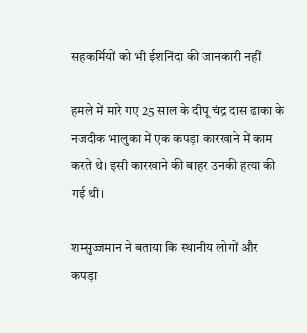सहकर्मियों को भी ईशनिंदा की जानकारी नहीं

हमले में मारे गए 25 साल के दीपू चंद्र दास ढाका के नजदीक भालुका में एक कपड़ा कारखाने में काम करते थे। इसी कारखाने की बाहर उनकी हत्या की गई थी।

शम्सुज्जमान ने बताया कि स्थानीय लोगों और कपड़ा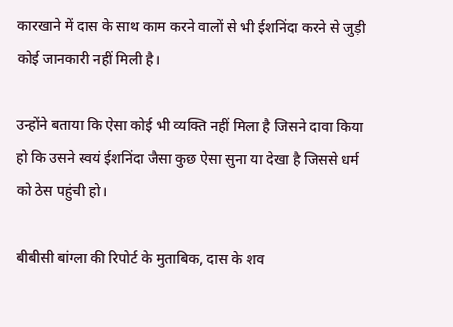कारखाने में दास के साथ काम करने वालों से भी ईशनिंदा करने से जुड़ी कोई जानकारी नहीं मिली है।

उन्होंने बताया कि ऐसा कोई भी व्यक्ति नहीं मिला है जिसने दावा किया हो कि उसने स्वयं ईशनिंदा जैसा कुछ ऐसा सुना या देखा है जिससे धर्म को ठेस पहुंची हो।

बीबीसी बांग्ला की रिपोर्ट के मुताबिक, दास के शव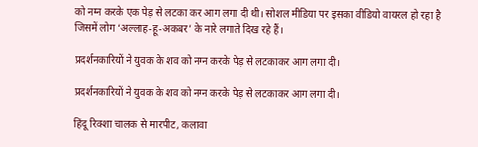को नग्न करके एक पेड़ से लटका कर आग लगा दी थी। सोशल मीडिया पर इसका वीडियो वायरल हो रहा है जिसमें लोग ‘अल्लाह-हू-अकबर’ के नारे लगाते दिख रहे हैं।

प्रदर्शनकारियों ने युवक के शव को नग्न करके पेड़ से लटकाकर आग लगा दी।

प्रदर्शनकारियों ने युवक के शव को नग्न करके पेड़ से लटकाकर आग लगा दी।

हिंदू रिक्शा चालक से मारपीट, कलावा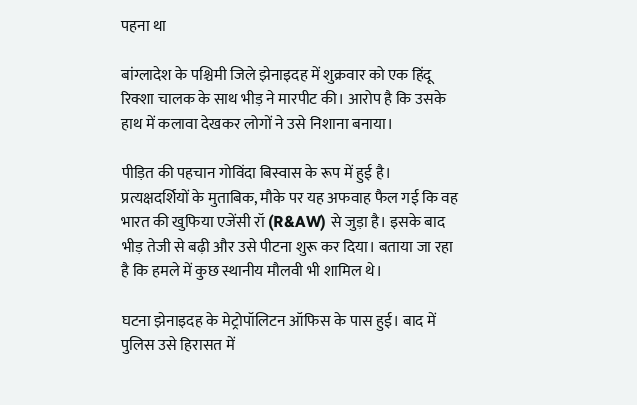पहना था

बांग्लादेश के पश्चिमी जिले झेनाइदह में शुक्रवार को एक हिंदू रिक्शा चालक के साथ भीड़ ने मारपीट की। आरोप है कि उसके हाथ में कलावा देखकर लोगों ने उसे निशाना बनाया।

पीड़ित की पहचान गोविंदा बिस्वास के रूप में हुई है। प्रत्यक्षदर्शियों के मुताबिक, मौके पर यह अफवाह फैल गई कि वह भारत की खुफिया एजेंसी रॉ (R&AW) से जुड़ा है। इसके बाद भीड़ तेजी से बढ़ी और उसे पीटना शुरू कर दिया। बताया जा रहा है कि हमले में कुछ स्थानीय मौलवी भी शामिल थे।

घटना झेनाइदह के मेट्रोपॉलिटन ऑफिस के पास हुई। बाद में पुलिस उसे हिरासत में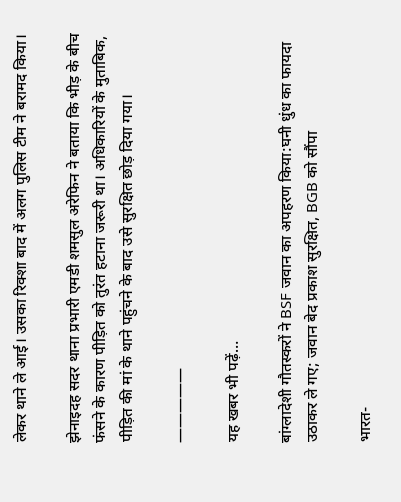लेकर थाने ले आई। उसका रिक्शा बाद में अलग पुलिस टीम ने बरामद किया।

झेनाइदह सदर थाना प्रभारी एमडी शमसुल अरेफिन ने बताया कि भीड़ के बीच फंसने के कारण पीड़ित को तुरंत हटाना जरूरी था। अधिकारियों के मुताबिक, पीड़ित की मां के थाने पहुंचने के बाद उसे सुरक्षित छोड़ दिया गया।

—————

यह खबर भी पढ़ें…

बांग्लादेशी गौतस्करों ने BSF जवान का अपहरण किया:घनी धुंध का फायदा उठाकर ले गए; जवान बेद प्रकाश सुरक्षित, BGB को सौंपा

भारत-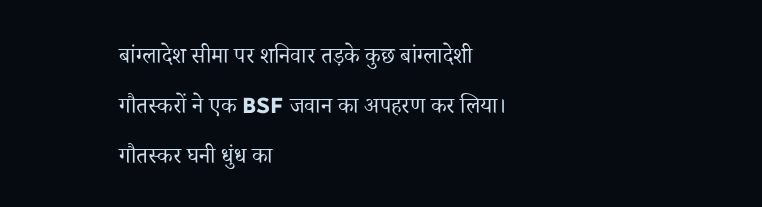बांग्लादेश सीमा पर शनिवार तड़के कुछ बांग्लादेशी गौतस्करों ने एक BSF जवान का अपहरण कर लिया। गौतस्कर घनी धुंध का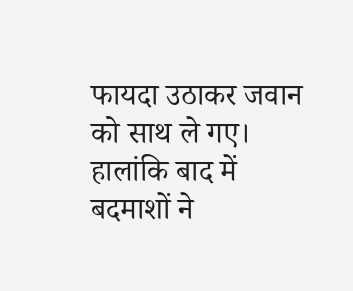फायदा उठाकर जवान को साथ ले गए। हालांकि बाद में बदमाशों ने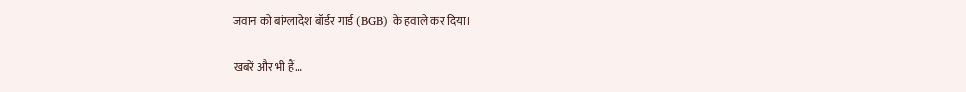जवान को बांग्लादेश बॉर्डर गार्ड (BGB) के हवाले कर दिया।

खबरें और भी हैं…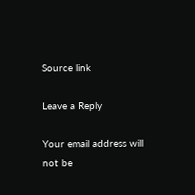Source link

Leave a Reply

Your email address will not be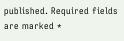published. Required fields are marked *